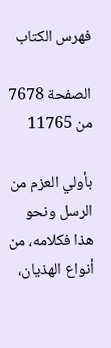فهرس الكتاب

الصفحة 7678 من 11765

بأولي العزم من الرسل ونحو هذا فكلامه، من أنواع الهذيان،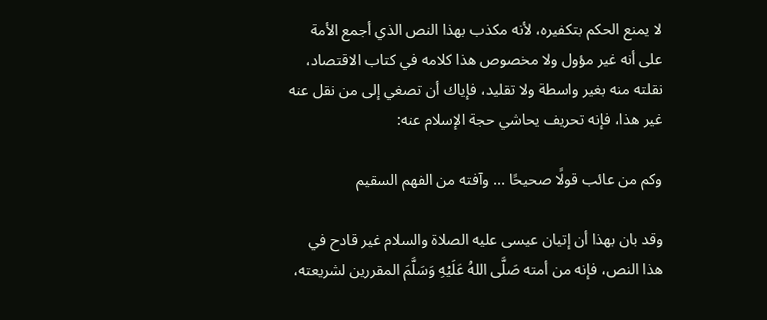لا يمنع الحكم بتكفيره، لأنه مكذب بهذا النص الذي أجمع الأمة على أنه غير مؤول ولا مخصوص هذا كلامه في كتاب الاقتصاد، نقلته منه بغير واسطة ولا تقليد، فإياك أن تصغي إلى من نقل عنه غير هذا، فإنه تحريف يحاشي حجة الإسلام عنه:

وكم من عائب قولًا صحيحًا ... وآفته من الفهم السقيم

وقد بان بهذا أن إتيان عيسى عليه الصلاة والسلام غير قادح في هذا النص، فإنه من أمته صَلَّى اللهُ عَلَيْهِ وَسَلَّمَ المقررين لشريعته،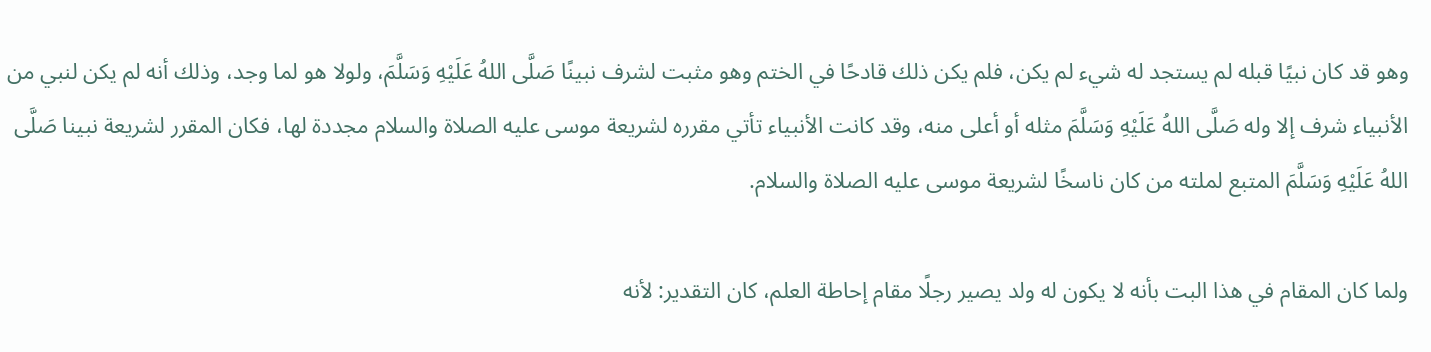وهو قد كان نبيًا قبله لم يستجد له شيء لم يكن، فلم يكن ذلك قادحًا في الختم وهو مثبت لشرف نبينًا صَلَّى اللهُ عَلَيْهِ وَسَلَّمَ، ولولا هو لما وجد، وذلك أنه لم يكن لنبي من الأنبياء شرف إلا وله صَلَّى اللهُ عَلَيْهِ وَسَلَّمَ مثله أو أعلى منه، وقد كانت الأنبياء تأتي مقرره لشريعة موسى عليه الصلاة والسلام مجددة لها، فكان المقرر لشريعة نبينا صَلَّى اللهُ عَلَيْهِ وَسَلَّمَ المتبع لملته من كان ناسخًا لشريعة موسى عليه الصلاة والسلام.

ولما كان المقام في هذا البت بأنه لا يكون له ولد يصير رجلًا مقام إحاطة العلم، كان التقدير: لأنه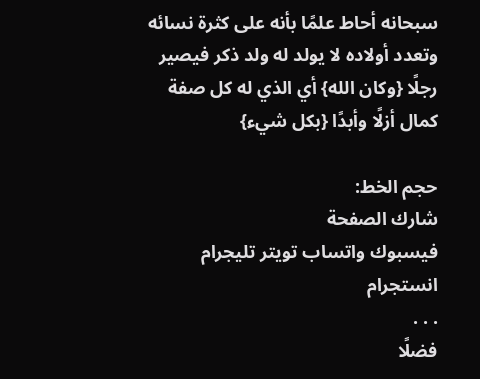سبحانه أحاط علمًا بأنه على كثرة نسائه وتعدد أولاده لا يولد له ولد ذكر فيصير رجلًا {وكان الله} أي الذي له كل صفة كمال أزلًا وأبدًا {بكل شيء}

حجم الخط:
شارك الصفحة
فيسبوك واتساب تويتر تليجرام انستجرام
. . .
فضلًا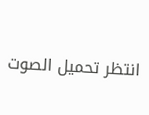انتظر تحميل الصوت